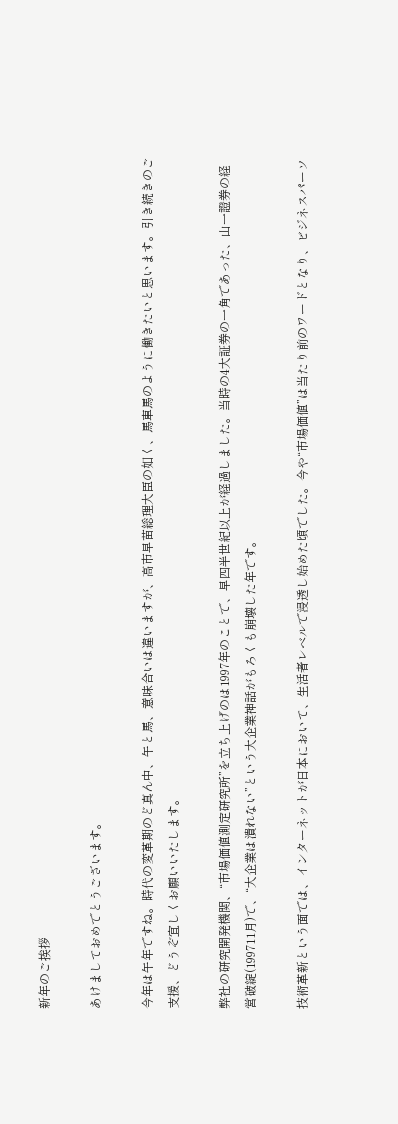新年のご挨拶

あけましておめでとうございます。

今年は午年ですね。時代の変革期のど真ん中、午と馬、意味合いは違いますが、高市早苗総理大臣の如く、馬車馬のように働きたいと思います。引き続きのご支援、どうぞ宜しくお願いいたします。

弊社の研究開発機関、“市場価値測定研究所”を立ち上げのは1997年のことで、早四半世紀以上が経過しました。当時の4大証券の一角であった、山一證券の経営破綻(199711月)で、“大企業は潰れない”という大企業神話がもろくも崩壊した年です。

技術革新という面では、インターネットが日本において、生活者レベルで浸透し始めた頃でした。今や“市場価値”は当たり前のワードとなり、ビジネスパーソ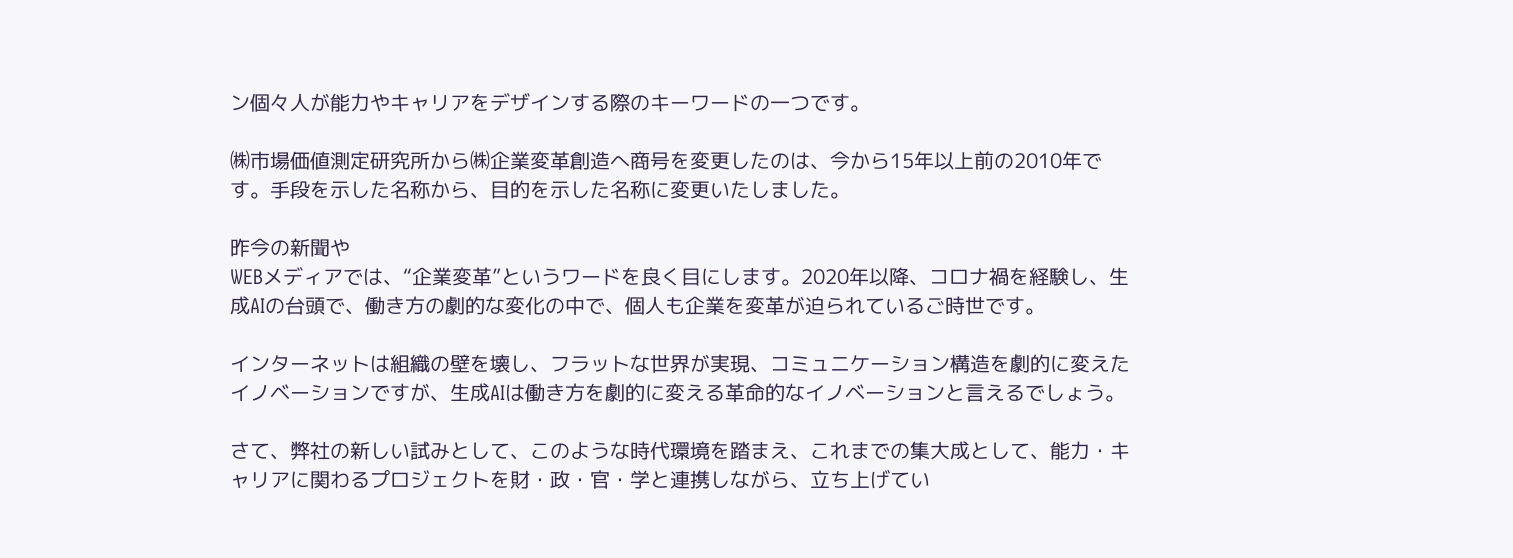ン個々人が能力やキャリアをデザインする際のキーワードの一つです。

㈱市場価値測定研究所から㈱企業変革創造へ商号を変更したのは、今から15年以上前の2010年です。手段を示した名称から、目的を示した名称に変更いたしました。

昨今の新聞や
WEBメディアでは、“企業変革”というワードを良く目にします。2020年以降、コロナ禍を経験し、生成AIの台頭で、働き方の劇的な変化の中で、個人も企業を変革が迫られているご時世です。

インターネットは組織の壁を壊し、フラットな世界が実現、コミュニケーション構造を劇的に変えたイノベーションですが、生成AIは働き方を劇的に変える革命的なイノベーションと言えるでしょう。

さて、弊社の新しい試みとして、このような時代環境を踏まえ、これまでの集大成として、能力・キャリアに関わるプロジェクトを財・政・官・学と連携しながら、立ち上げてい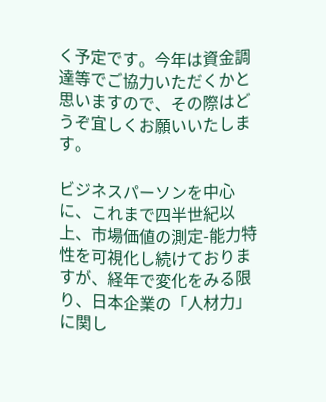く予定です。今年は資金調達等でご協力いただくかと思いますので、その際はどうぞ宜しくお願いいたします。

ビジネスパーソンを中心に、これまで四半世紀以上、市場価値の測定-能力特性を可視化し続けておりますが、経年で変化をみる限り、日本企業の「人材力」に関し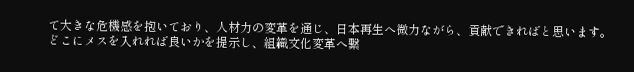て大きな危機感を抱いており、人材力の変革を通じ、日本再生へ微力ながら、貢献できればと思います。どこにメスを入れれば良いかを提示し、組織文化変革へ繋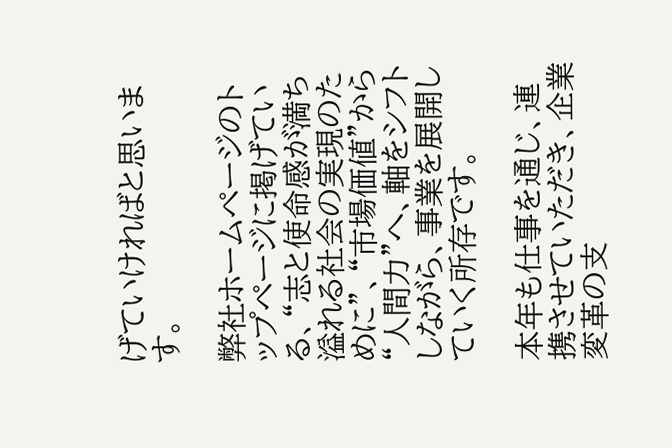げていければと思います。

弊社ホームページのトップページに掲げている、“志と使命感が満ち溢れる社会の実現のために”、“市場価値”から“人間力”へ、軸をシフトしながら、事業を展開していく所存です。

本年も仕事を通じ、連携させていただき、企業変革の支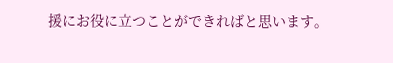援にお役に立つことができればと思います。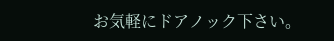お気軽にドアノック下さい。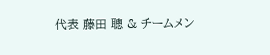代表 藤田 聰 & チームメン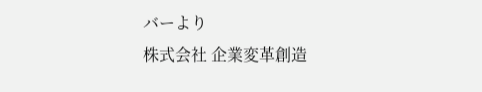バーより
株式会社 企業変革創造